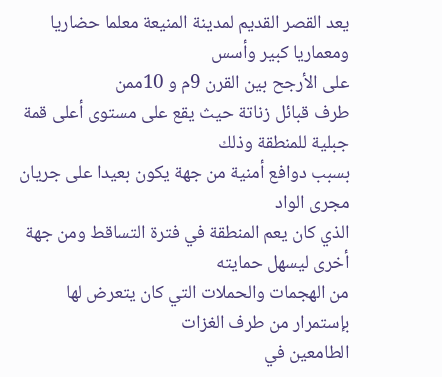يعد القصر القديم لمدينة المنيعة معلما حضاريا ومعماريا كبير وأسس
على الأرجح بين القرن 9م و 10ممن
طرف قبائل زناتة حيث يقع على مستوى أعلى قمة جبلية للمنطقة وذلك
بسبب دوافع أمنية من جهة يكون بعيدا على جريان مجرى الواد
الذي كان يعم المنطقة في فترة التساقط ومن جهة أخرى ليسهل حمايته
من الهجمات والحملات التي كان يتعرض لها بإستمرار من طرف الغزات
الطامعين في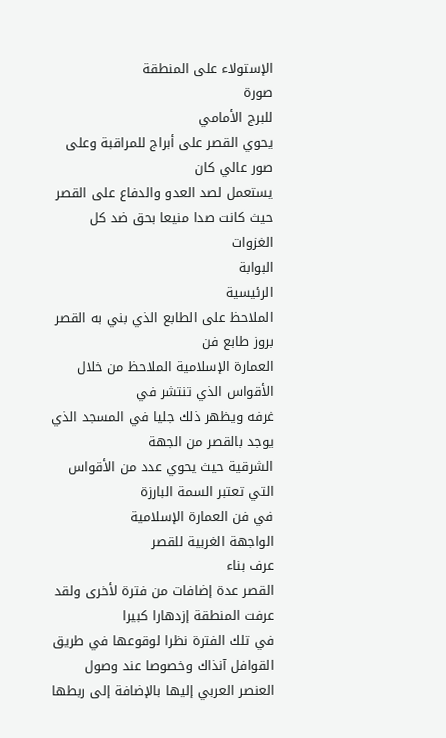الإستولاء على المنطقة
صورة
للبرج الأمامي
يحوي القصر على أبراج للمراقبة وعلى صور عالي كان
يستعمل لصد العدو والدفاع على القصر حيث كانت صدا منيعا بحق ضد كل
الغزوات
البوابة
الرئيسية
الملاحظ على الطابع الذي بني به القصر بروز طابع فن
العمارة الإسلامية الملاحظ من خلال الأقواس الذي تنتشر في
غرفه ويظهر ذلك جليا في المسجد الذي يوجد بالقصر من الجهة
الشرقية حيث يحوي عدد من الأقواس التي تعتبر السمة البارزة
في فن العمارة الإسلامية
الواجهة الغربية للقصر
عرف بناء
القصر عدة إضافات من فترة لأخرى ولقد عرفت المنطقة إزدهارا كبيرا
في تلك الفترة نظرا لوقوعها في طريق القوافل آنذاك وخصوصا عند وصول
العنصر العربي إليها بالإضافة إلى ربطها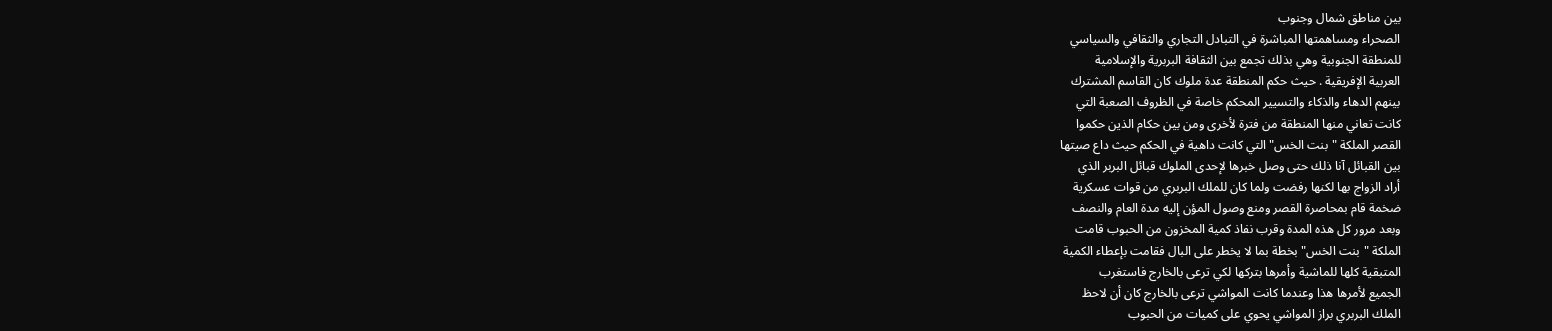بين مناطق شمال وجنوب
الصحراء ومساهمتها المباشرة في التبادل التجاري والثقافي والسياسي
للمنطقة الجنوبية وهي بذلك تجمع بين الثقافة البربرية والإسلامية
العربية الإفريقية . حيث حكم المنطقة عدة ملوك كان القاسم المشترك
بينهم الدهاء والذكاء والتسيير المحكم خاصة في الظروف الصعبة التي
كانت تعاني منها المنطقة من فترة لأخرى ومن بين حكام الذين حكموا
القصر الملكة "بنت الخس" التي كانت داهية في الحكم حيث داع صيتها
بين القبائل آنا ذلك حتى وصل خبرها لإحدى الملوك قبائل البربر الذي
أراد الزواج بها لكنها رفضت ولما كان للملك البربري من قوات عسكرية
ضخمة قام بمحاصرة القصر ومنع وصول المؤن إليه مدة العام والنصف
وبعد مرور كل هذه المدة وقرب نفاذ كمية المخزون من الحبوب قامت
الملكة "بنت الخس" بخطة بما لا يخطر على البال فقامت بإعطاء الكمية
المتبقية كلها للماشية وأمرها بتركها لكي ترعى بالخارج فاستغرب
الجميع لأمرها هذا وعندما كانت المواشي ترعى بالخارج كان أن لاحظ
الملك البربري براز المواشي يحوي على كميات من الحبوب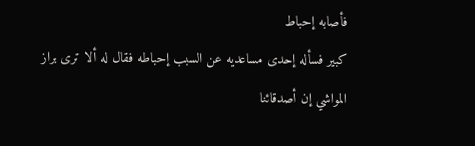فأصابه إحباط
كبير فسأله إحدى مساعديه عن السبب إحباطه فقال له ألا ترى براز
المواشي إن أصدقائنا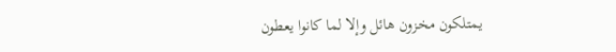يمتلكون مخزون هائل وإلا لما كانوا يعطون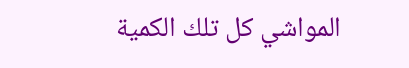المواشي كل تلك الكمية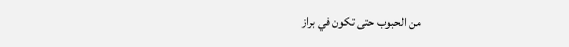من الحبوب حتى تكون في براز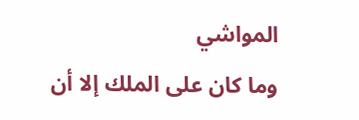المواشي
وما كان على الملك إلا أن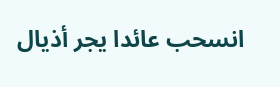انسحب عائدا يجر أذيال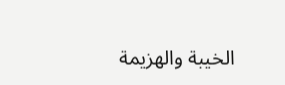الخيبة والهزيمة